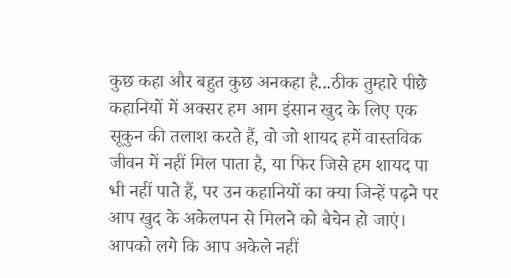कुछ कहा और बहुत कुछ अनकहा है...ठीक तुम्हारे पीछे
कहानियों में अक्सर हम आम इंसान खुद के लिए एक सूकुन की तलाश करते हैं, वो जो शायद हमें वास्तविक जीवन में नहीं मिल पाता है, या फिर जिसे हम शायद पा भी नहीं पाते हैं, पर उन कहानियों का क्या जिन्हें पढ़ने पर आप खुद के अकेलपन से मिलने को बैचेन हो जाएं। आपको लगे कि आप अकेले नहीं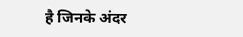है जिनके अंदर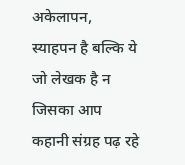अकेलापन, स्याहपन है बल्कि ये जो लेखक है न जिसका आप कहानी संग्रह पढ़ रहे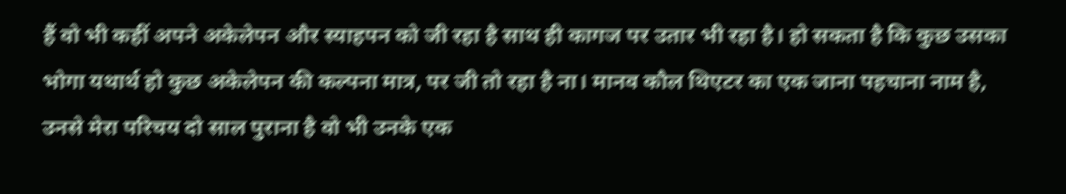हैं वो भी कहीं अपने अकेलेपन और स्याहपन को जी रहा है साथ ही कागज पर उतार भी रहा है। हो सकता है कि कुछ उसका भोगा यथार्थ हो कुछ अकेलेपन की कल्पना मात्र, पर जी तो रहा है ना। मानव कौल थिएटर का एक जाना पहचाना नाम है, उनसे मेरा परिचय दो साल पुराना है वो भी उनके एक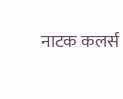नाटक कलर्स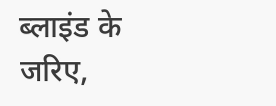ब्लाइंड के जरिए,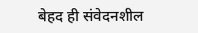बेहद ही संवेदनशील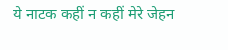ये नाटक कहीं न कहीं मेरे जेहन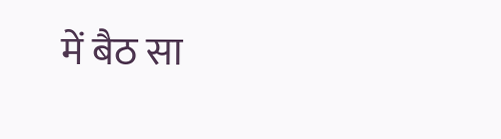में बैठ सा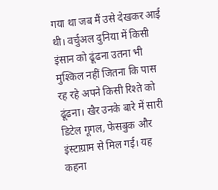गया था जब मैं उसे देखकर आई थी। वर्चुअल दुनिया में किसी इंसान को ढूंढना उतना भी मुश्किल नहीं जितना कि पास रह रहे अपने किसी रिश्ते को ढूंढना। खैर उनके बारे में सारी डिटेल गूगल, फेसबुक और इंस्टाग्राम से मिल गई। यह कहना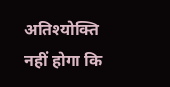अतिश्योक्ति नहीं होगा कि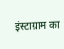इंस्टाग्राम का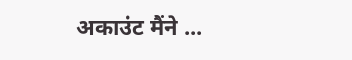अकाउंट मैंने ...